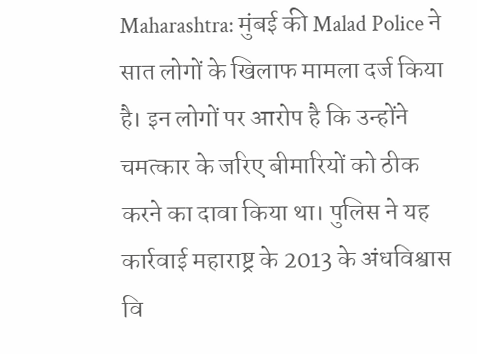Maharashtra: मुंबई की Malad Police ने सात लोगों के खिलाफ मामला दर्ज किया है। इन लोगों पर आरोप है कि उन्होंने चमत्कार के जरिए बीमारियों को ठीक करने का दावा किया था। पुलिस ने यह कार्रवाई महाराष्ट्र के 2013 के अंधविश्वास वि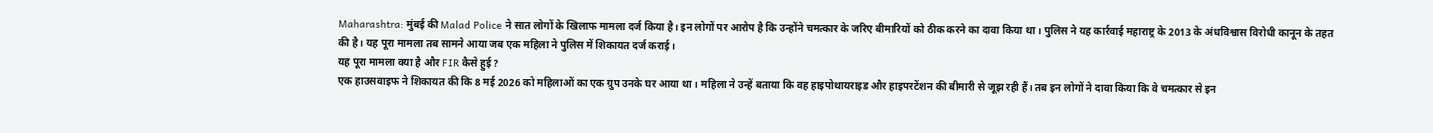Maharashtra: मुंबई की Malad Police ने सात लोगों के खिलाफ मामला दर्ज किया है। इन लोगों पर आरोप है कि उन्होंने चमत्कार के जरिए बीमारियों को ठीक करने का दावा किया था। पुलिस ने यह कार्रवाई महाराष्ट्र के 2013 के अंधविश्वास विरोधी कानून के तहत की है। यह पूरा मामला तब सामने आया जब एक महिला ने पुलिस में शिकायत दर्ज कराई।
यह पूरा मामला क्या है और FIR कैसे हुई?
एक हाउसवाइफ ने शिकायत की कि 8 मई 2026 को महिलाओं का एक ग्रुप उनके घर आया था। महिला ने उन्हें बताया कि वह हाइपोथायराइड और हाइपरटेंशन की बीमारी से जूझ रही हैं। तब इन लोगों ने दावा किया कि वे चमत्कार से इन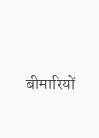बीमारियों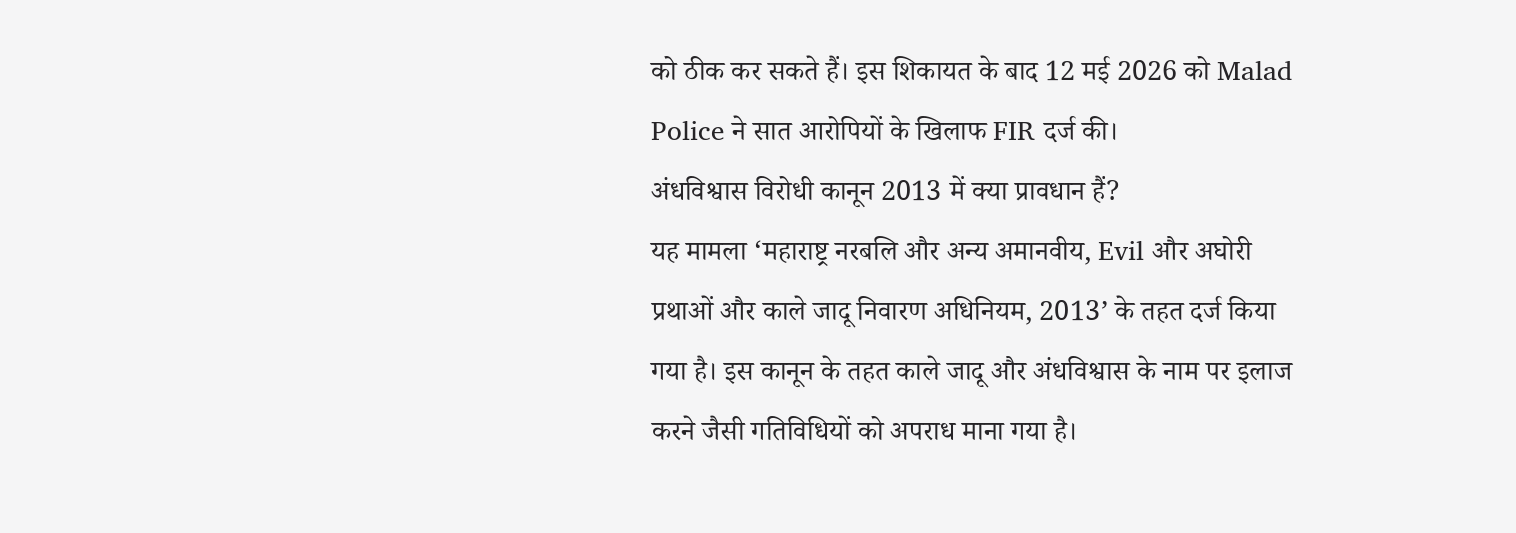को ठीक कर सकते हैं। इस शिकायत के बाद 12 मई 2026 को Malad Police ने सात आरोपियों के खिलाफ FIR दर्ज की।
अंधविश्वास विरोधी कानून 2013 में क्या प्रावधान हैं?
यह मामला ‘महाराष्ट्र नरबलि और अन्य अमानवीय, Evil और अघोरी प्रथाओं और काले जादू निवारण अधिनियम, 2013’ के तहत दर्ज किया गया है। इस कानून के तहत काले जादू और अंधविश्वास के नाम पर इलाज करने जैसी गतिविधियों को अपराध माना गया है।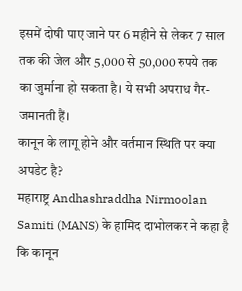इसमें दोषी पाए जाने पर 6 महीने से लेकर 7 साल तक की जेल और 5,000 से 50,000 रुपये तक का जुर्माना हो सकता है। ये सभी अपराध गैर-जमानती हैं।
कानून के लागू होने और वर्तमान स्थिति पर क्या अपडेट है?
महाराष्ट्र Andhashraddha Nirmoolan Samiti (MANS) के हामिद दाभोलकर ने कहा है कि कानून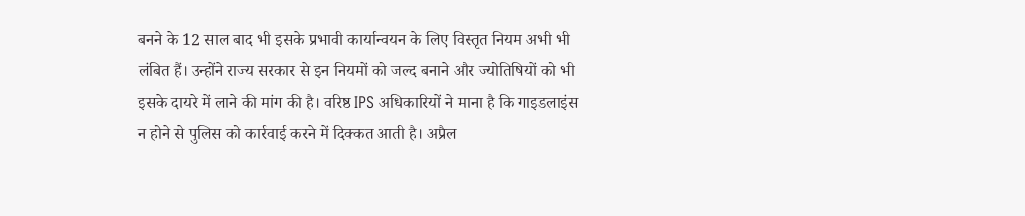बनने के 12 साल बाद भी इसके प्रभावी कार्यान्वयन के लिए विस्तृत नियम अभी भी लंबित हैं। उन्होंने राज्य सरकार से इन नियमों को जल्द बनाने और ज्योतिषियों को भी इसके दायरे में लाने की मांग की है। वरिष्ठ IPS अधिकारियों ने माना है कि गाइडलाइंस न होने से पुलिस को कार्रवाई करने में दिक्कत आती है। अप्रैल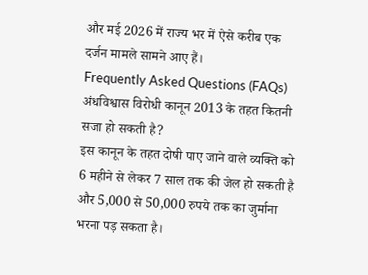और मई 2026 में राज्य भर में ऐसे करीब एक दर्जन मामले सामने आए हैं।
Frequently Asked Questions (FAQs)
अंधविश्वास विरोधी कानून 2013 के तहत कितनी सजा हो सकती है?
इस कानून के तहत दोषी पाए जाने वाले व्यक्ति को 6 महीने से लेकर 7 साल तक की जेल हो सकती है और 5,000 से 50,000 रुपये तक का जुर्माना भरना पड़ सकता है।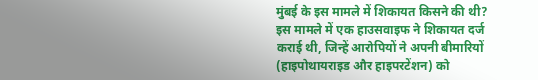मुंबई के इस मामले में शिकायत किसने की थी?
इस मामले में एक हाउसवाइफ ने शिकायत दर्ज कराई थी, जिन्हें आरोपियों ने अपनी बीमारियों (हाइपोथायराइड और हाइपरटेंशन) को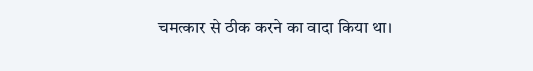चमत्कार से ठीक करने का वादा किया था।